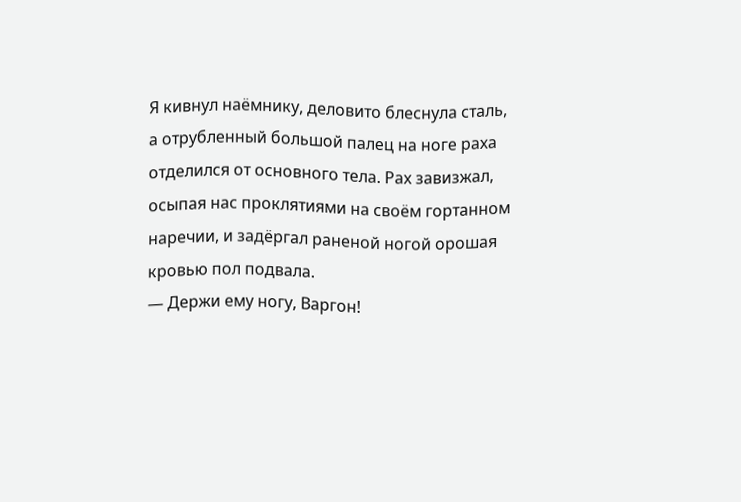Я кивнул наёмнику, деловито блеснула сталь, а отрубленный большой палец на ноге раха отделился от основного тела. Рах завизжал, осыпая нас проклятиями на своём гортанном наречии, и задёргал раненой ногой орошая кровью пол подвала.
— Держи ему ногу, Варгон!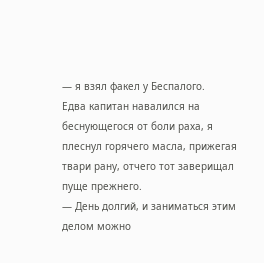— я взял факел у Беспалого.
Едва капитан навалился на беснующегося от боли раха, я плеснул горячего масла, прижегая твари рану, отчего тот заверищал пуще прежнего.
— День долгий, и заниматься этим делом можно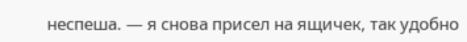неспеша. — я снова присел на ящичек, так удобно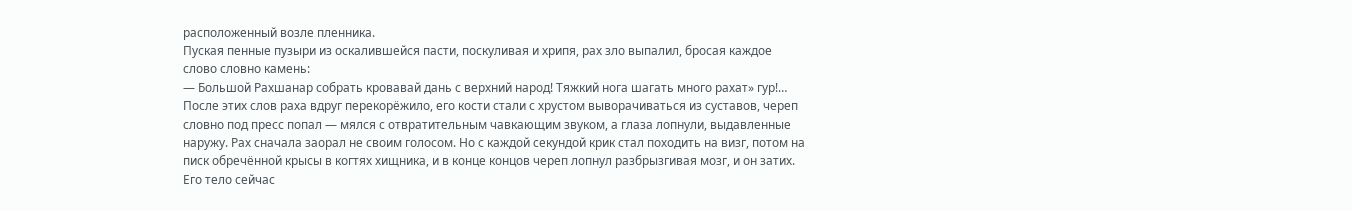расположенный возле пленника.
Пуская пенные пузыри из оскалившейся пасти, поскуливая и хрипя, рах зло выпалил, бросая каждое слово словно камень:
— Большой Рахшанар собрать кровавай дань с верхний народ! Тяжкий нога шагать много рахат» гур!…
После этих слов раха вдруг перекорёжило, его кости стали с хрустом выворачиваться из суставов, череп словно под пресс попал — мялся с отвратительным чавкающим звуком, а глаза лопнули, выдавленные наружу. Рах сначала заорал не своим голосом. Но с каждой секундой крик стал походить на визг, потом на писк обречённой крысы в когтях хищника, и в конце концов череп лопнул разбрызгивая мозг, и он затих. Его тело сейчас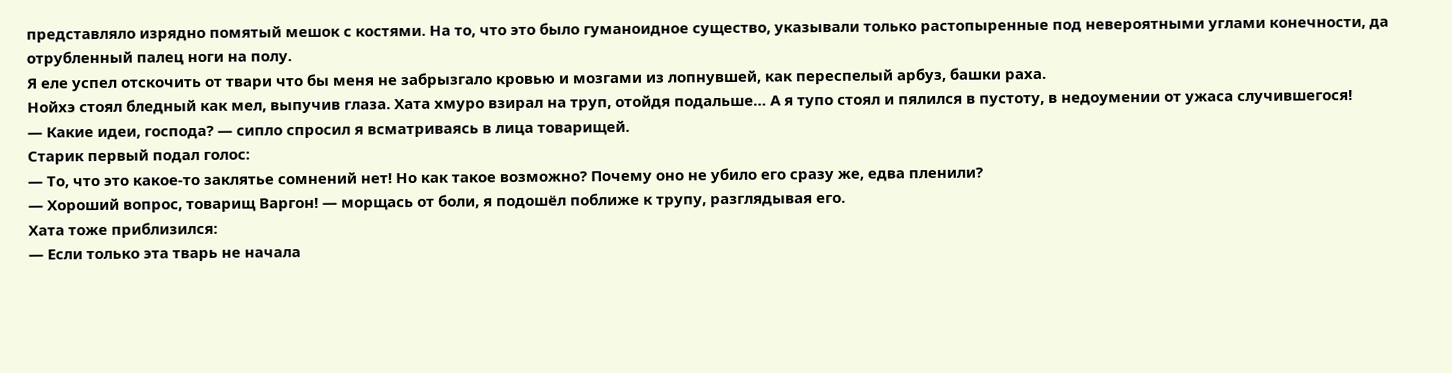представляло изрядно помятый мешок с костями. На то, что это было гуманоидное существо, указывали только растопыренные под невероятными углами конечности, да отрубленный палец ноги на полу.
Я еле успел отскочить от твари что бы меня не забрызгало кровью и мозгами из лопнувшей, как переспелый арбуз, башки раха.
Нойхэ стоял бледный как мел, выпучив глаза. Хата хмуро взирал на труп, отойдя подальше… А я тупо стоял и пялился в пустоту, в недоумении от ужаса случившегося!
— Какие идеи, господа? — сипло спросил я всматриваясь в лица товарищей.
Старик первый подал голос:
— То, что это какое-то заклятье сомнений нет! Но как такое возможно? Почему оно не убило его сразу же, едва пленили?
— Хороший вопрос, товарищ Варгон! — морщась от боли, я подошёл поближе к трупу, разглядывая его.
Хата тоже приблизился:
— Если только эта тварь не начала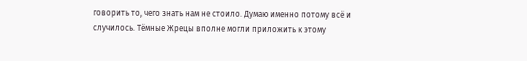говорить то, чего знать нам не стоило. Думаю именно потому всё и случилось. Тёмные Жрецы вполне могли приложить к этому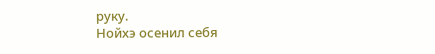руку.
Нойхэ осенил себя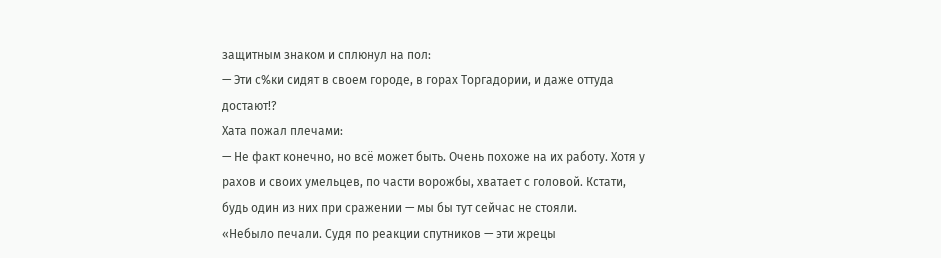защитным знаком и сплюнул на пол:
— Эти с%ки сидят в своем городе, в горах Торгадории, и даже оттуда достают!?
Хата пожал плечами:
— Не факт конечно, но всё может быть. Очень похоже на их работу. Хотя у рахов и своих умельцев, по части ворожбы, хватает с головой. Кстати, будь один из них при сражении — мы бы тут сейчас не стояли.
«Небыло печали. Судя по реакции спутников — эти жрецы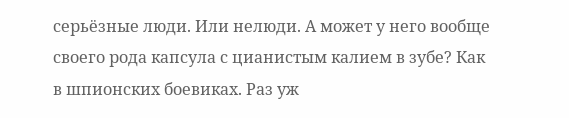серьёзные люди. Или нелюди. А может у него вообще своего рода капсула с цианистым калием в зубе? Как в шпионских боевиках. Раз уж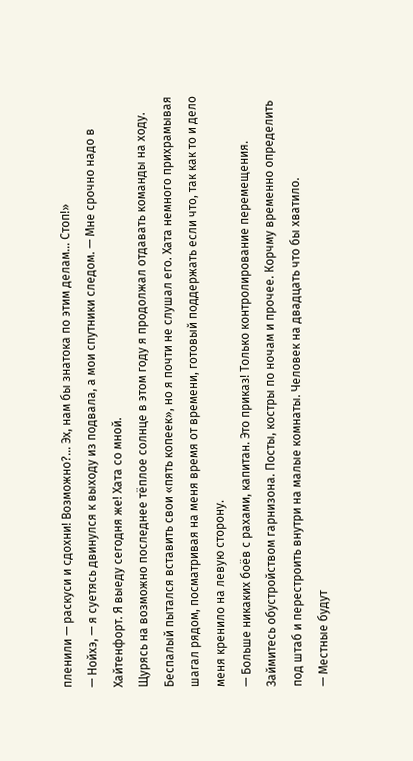пленили — раскуси и сдохни! Возможно?… Эх, нам бы знатока по этим делам… Стоп!»
— Нойхэ, — я суетясь двинулся к выходу из подвала, а мои спутники следом. — Мне срочно надо в Хайтенфорт. Я выеду сегодня же! Хата со мной.
Щурясь на возможно последнее тёплое солнце в этом году я продолжал отдавать команды на ходу. Беспалый пытался вставить свои «пять копеек», но я почти не слушал его. Хата немного прихрамывая шагал рядом, посматривая на меня время от времени, готовый поддержать если что, так как то и дело меня кренило на левую сторону.
— Больше никаких боёв с рахами, капитан. Это приказ! Только контролирование перемещения. Займитесь обустройством гарнизона. Посты, костры по ночам и прочее. Корчму временно определить под штаб и перестроить внутри на малые комнаты. Человек на двадцать что бы хватило.
— Местные будут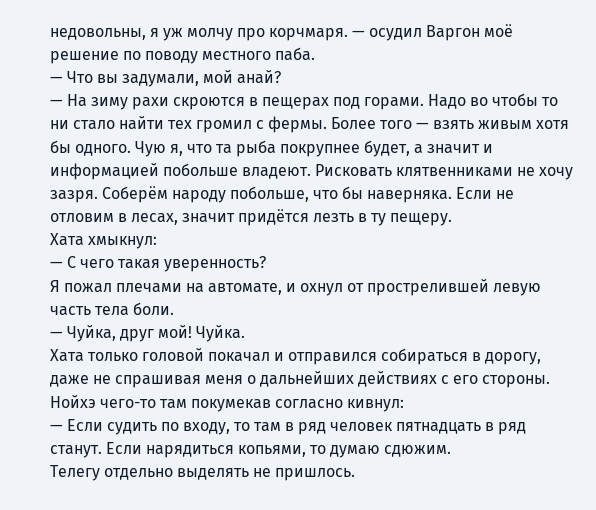недовольны, я уж молчу про корчмаря. — осудил Варгон моё решение по поводу местного паба.
— Что вы задумали, мой анай?
— На зиму рахи скроются в пещерах под горами. Надо во чтобы то ни стало найти тех громил с фермы. Более того — взять живым хотя бы одного. Чую я, что та рыба покрупнее будет, а значит и информацией побольше владеют. Рисковать клятвенниками не хочу зазря. Соберём народу побольше, что бы наверняка. Если не отловим в лесах, значит придётся лезть в ту пещеру.
Хата хмыкнул:
— С чего такая уверенность?
Я пожал плечами на автомате, и охнул от прострелившей левую часть тела боли.
— Чуйка, друг мой! Чуйка.
Хата только головой покачал и отправился собираться в дорогу, даже не спрашивая меня о дальнейших действиях с его стороны.
Нойхэ чего-то там покумекав согласно кивнул:
— Если судить по входу, то там в ряд человек пятнадцать в ряд станут. Если нарядиться копьями, то думаю сдюжим.
Телегу отдельно выделять не пришлось.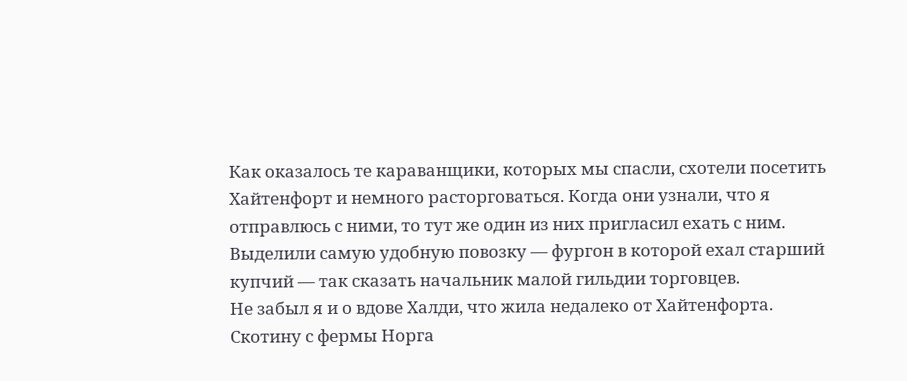Как оказалось те караванщики, которых мы спасли, схотели посетить Хайтенфорт и немного расторговаться. Когда они узнали, что я отправлюсь с ними, то тут же один из них пригласил ехать с ним. Выделили самую удобную повозку — фургон в которой ехал старший купчий — так сказать начальник малой гильдии торговцев.
Не забыл я и о вдове Халди, что жила недалеко от Хайтенфорта. Скотину с фермы Норга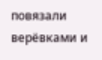повязали верёвками и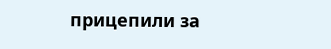прицепили за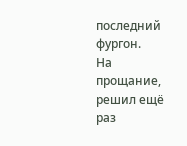последний фургон.
На прощание, решил ещё раз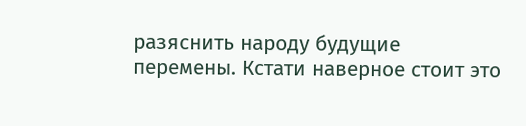разяснить народу будущие перемены. Кстати наверное стоит это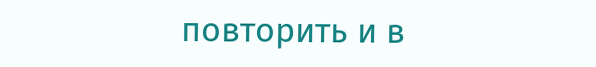повторить и в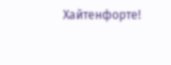Хайтенфорте!